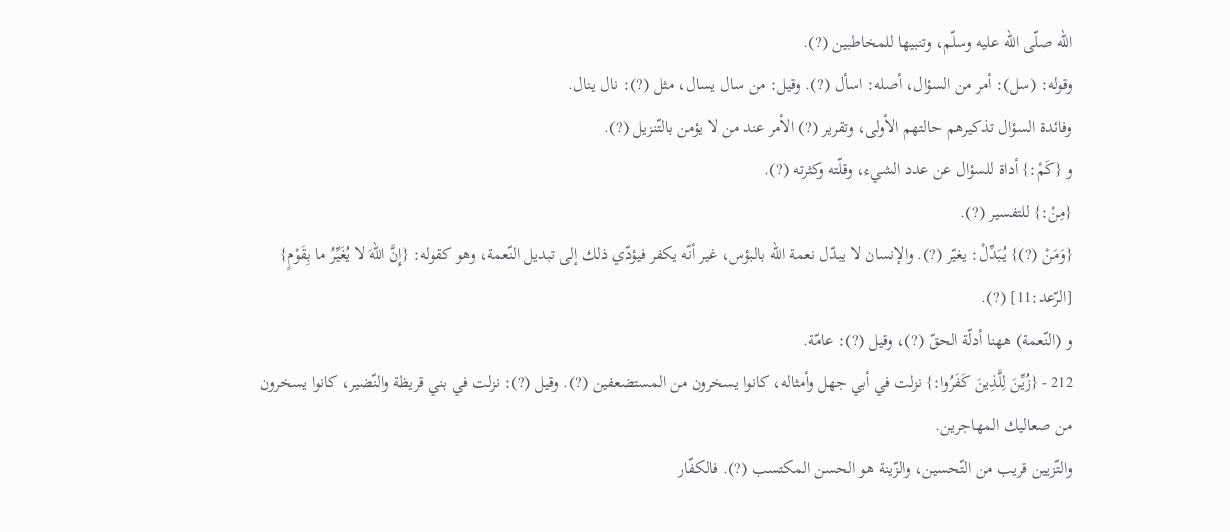الله صلّى الله عليه وسلّم، وتنبيها للمخاطبين (?).
وقوله: (سل): أمر من السؤال، أصله: اسأل (?). وقيل: من سال يسال، مثل (?): نال ينال.
وفائدة السؤال تذكيرهم حالتهم الأولى، وتقرير (?) الأمر عند من لا يؤمن بالتّنزيل (?).
و {كَمْ:} أداة للسؤال عن عدد الشيء، وقلّته وكثرته (?).
{مِنْ:} للتفسير (?).
{وَمَنْ (?)} يُبَدِّلْ: يغيّر (?). والإنسان لا يبدّل نعمة الله بالبؤس، غير أنّه يكفر فيؤدّي ذلك إلى تبديل النّعمة، وهو كقوله: {إِنَّ اللهَ لا يُغَيِّرُ ما بِقَوْمٍ} [الرّعد:11] (?).
و (النّعمة) ههنا أدلّة الحقّ (?)، وقيل (?): عامّة.
212 - {زُيِّنَ لِلَّذِينَ كَفَرُوا:} نزلت في أبي جهل وأمثاله، كانوا يسخرون من المستضعفين (?). وقيل (?): نزلت في بني قريظة والنّضير، كانوا يسخرون من صعاليك المهاجرين.
والتّزيين قريب من التّحسين، والزّينة هو الحسن المكتسب (?). فالكفّار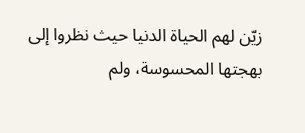زيّن لهم الحياة الدنيا حيث نظروا إلى بهجتها المحسوسة، ولم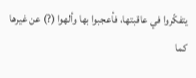يتفكّروا في عاقبتها، فأعجبوا بها وألهوا (?) عن غيرها كما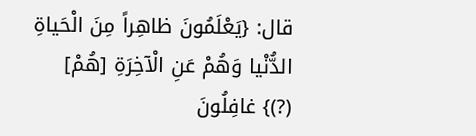قال: {يَعْلَمُونَ ظاهِراً مِنَ الْحَياةِ الدُّنْيا وَهُمْ عَنِ الْآخِرَةِ [هُمْ] (?)} غافِلُونَ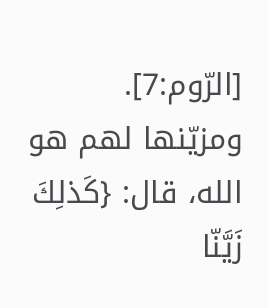[الرّوم:7].
ومزيّنها لهم هو الله، قال: {كَذلِكَ زَيَّنّا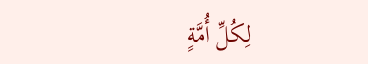لِكُلِّ أُمَّةٍ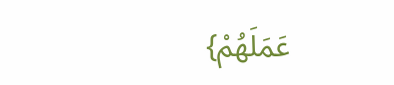عَمَلَهُمْ}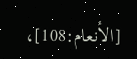[الأنعام:108]،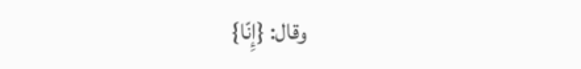وقال: {إِنّا}